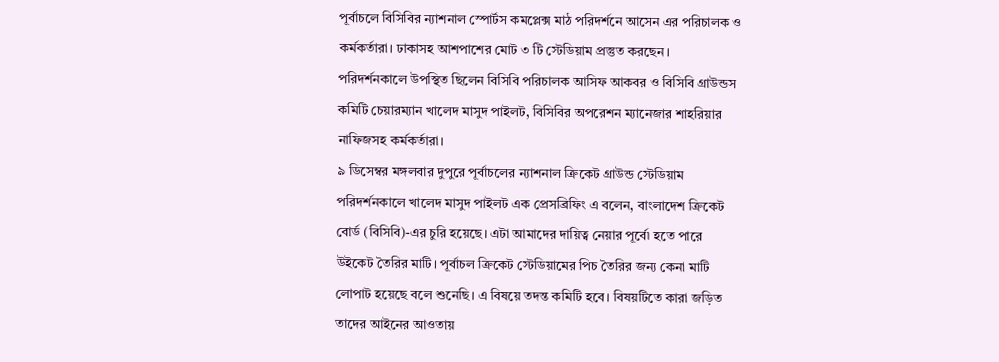পূর্বাচলে বিসিবির ন্যাশনাল স্পোর্টস কমপ্লেক্স মাঠ পরিদর্শনে আসেন এর পরিচালক ও কর্মকর্তারা। ঢাকাসহ আশপাশের মোট ৩ টি স্টেডিয়াম প্রস্তুত করছেন।
পরিদর্শনকালে উপস্থিত ছিলেন বিসিবি পরিচালক আসিফ আকবর ও বিসিবি গ্রাউন্ডস কমিটি চেয়ারম্যান খালেদ মাসুদ পাইলট, বিসিবির অপরেশন ম্যানেজার শাহরিয়ার নাফিজসহ কর্মকর্তারা।
৯ ডিসেম্বর মঙ্গলবার দুপুরে পূর্বাচলের ন্যাশনাল ক্রিকেট গ্রাউন্ড স্টেডিয়াম পরিদর্শনকালে খালেদ মাসুদ পাইলট এক প্রেসব্রিফিং এ বলেন, বাংলাদেশ ক্রিকেট বোর্ড (বিসিবি)-এর চুরি হয়েছে। এটা আমাদের দায়িত্ব নেয়ার পূর্বে৷ হতে পারে উইকেট তৈরির মাটি। পূর্বাচল ক্রিকেট স্টেডিয়ামের পিচ তৈরির জন্য কেনা মাটি লোপাট হয়েছে বলে শুনেছি। এ বিষয়ে তদন্ত কমিটি হবে। বিষয়টিতে কারা জড়িত তাদের আইনের আওতায়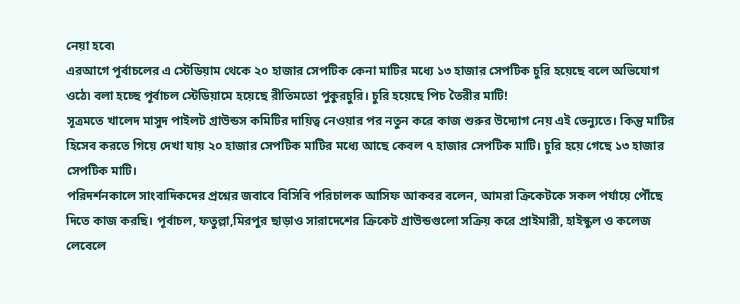নেয়া হবে৷
এরআগে পূর্বাচলের এ স্টেডিয়াম থেকে ২০ হাজার সেপটিক কেনা মাটির মধ্যে ১৩ হাজার সেপটিক চুরি হয়েছে বলে অভিযোগ ওঠে৷ বলা হচ্ছে পূর্বাচল স্টেডিয়ামে হয়েছে রীতিমতো পুকুরচুরি। চুরি হয়েছে পিচ তৈরীর মাটি!
সূত্রমতে খালেদ মাসুদ পাইলট গ্রাউন্ডস কমিটির দায়িত্ব নেওয়ার পর নতুন করে কাজ শুরুর উদ্যোগ নেয় এই ভেন্যুতে। কিন্তু মাটির হিসেব করতে গিয়ে দেখা যায় ২০ হাজার সেপটিক মাটির মধ্যে আছে কেবল ৭ হাজার সেপটিক মাটি। চুরি হয়ে গেছে ১৩ হাজার সেপটিক মাটি।
পরিদর্শনকালে সাংবাদিকদের প্রশ্নের জবাবে বিসিবি পরিচালক আসিফ আকবর বলেন, আমরা ক্রিকেটকে সকল পর্যায়ে পৌঁছে দিতে কাজ করছি। পূর্বাচল, ফতুল্লা,মিরপুর ছাড়াও সারাদেশের ক্রিকেট গ্রাউন্ডগুলো সক্রিয় করে প্রাইমারী, হাইস্কুল ও কলেজ লেবেলে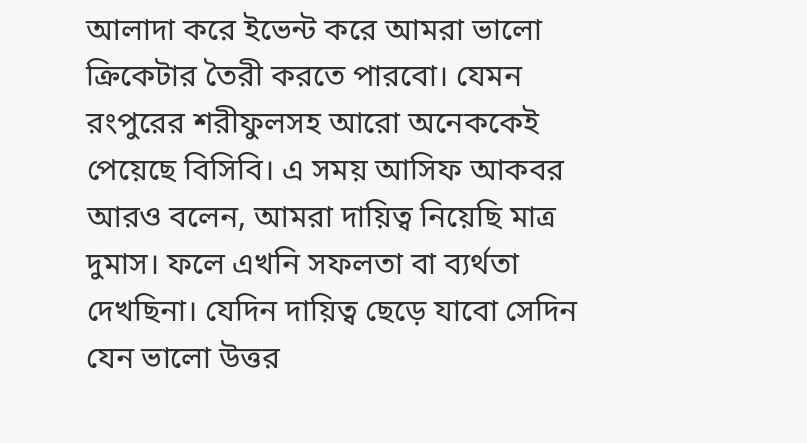আলাদা করে ইভেন্ট করে আমরা ভালো ক্রিকেটার তৈরী করতে পারবো। যেমন রংপুরের শরীফুলসহ আরো অনেককেই পেয়েছে বিসিবি। এ সময় আসিফ আকবর আরও বলেন, আমরা দায়িত্ব নিয়েছি মাত্র দুমাস। ফলে এখনি সফলতা বা ব্যর্থতা দেখছিনা। যেদিন দায়িত্ব ছেড়ে যাবো সেদিন যেন ভালো উত্তর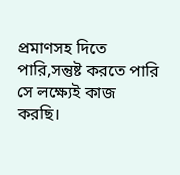প্রমাণসহ দিতে পারি,সন্তুষ্ট করতে পারি সে লক্ষ্যেই কাজ করছি।